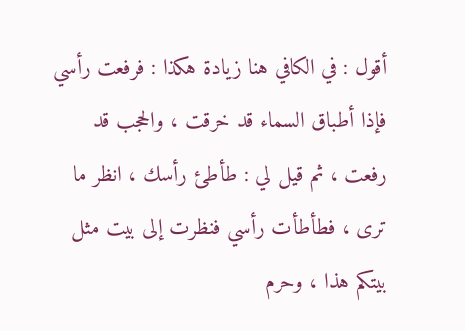أقول : في الكافي هنا زيادة هكذا : فرفعت رأسي فإذا أطباق السماء قد خرقت ، والحجب قد رفعت ، ثم قيل لي : طأطئ رأسك ، انظر ما ترى ، فطأطأت رأسي فنظرت إلى بيت مثل بيتكم هذا ، وحرم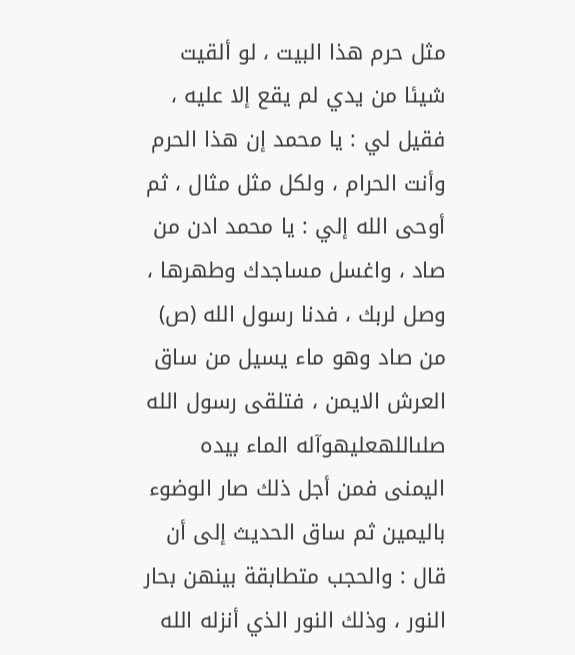مثل حرم هذا البيت ، لو ألقيت شيئا من يدي لم يقع إلا عليه ، فقيل لي : يا محمد إن هذا الحرم وأنت الحرام ، ولكل مثل مثال ، ثم أوحى الله إلي : يا محمد ادن من صاد ، واغسل مساجدك وطهرها ، وصل لربك ، فدنا رسول الله (ص) من صاد وهو ماء يسيل من ساق العرش الايمن ، فتلقى رسول الله صلىاللهعليهوآله الماء بيده اليمنى فمن أجل ذلك صار الوضوء باليمين ثم ساق الحديث إلى أن قال : والحجب متطابقة بينهن بحار النور ، وذلك النور الذي أنزله الله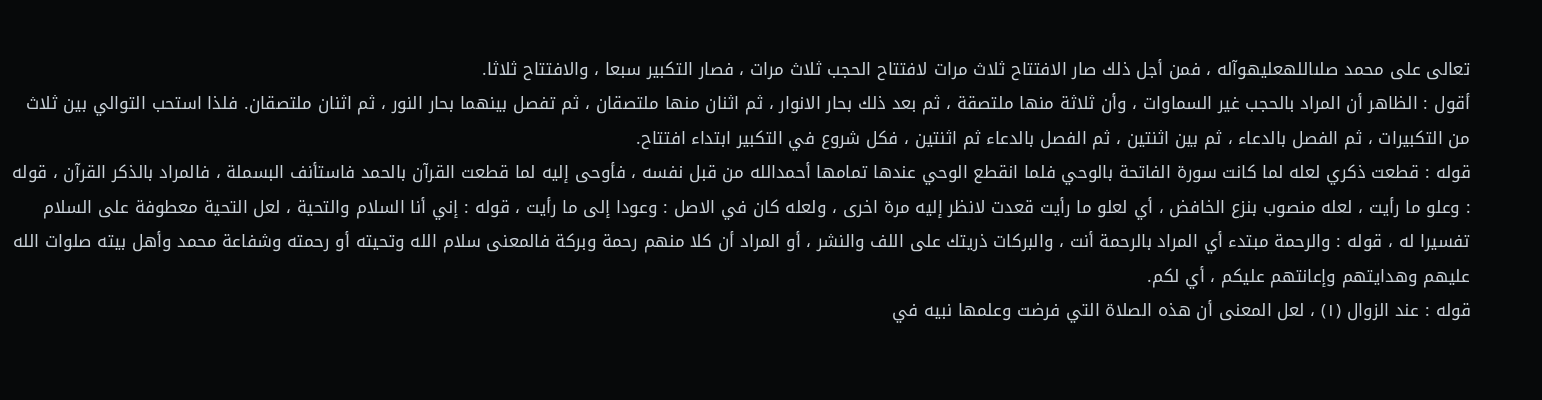تعالى على محمد صلىاللهعليهوآله ، فمن أجل ذلك صار الافتتاح ثلاث مرات لافتتاح الحجب ثلاث مرات ، فصار التكبير سبعا ، والافتتاح ثلاثا.
أقول : الظاهر أن المراد بالحجب غير السماوات ، وأن ثلاثة منها ملتصقة ، ثم بعد ذلك بحار الانوار ، ثم اثنان منها ملتصقان ، ثم تفصل بينهما بحار النور ، ثم اثنان ملتصقان. فلذا استحب التوالي بين ثلاث من التكبيرات ، ثم الفصل بالدعاء ، ثم بين اثنتين ، ثم الفصل بالدعاء ثم اثنتين ، فكل شروع في التكبير ابتداء افتتاح.
قوله : قطعت ذكري لعله لما كانت سورة الفاتحة بالوحي فلما انقطع الوحي عندها تمامها أحمدالله من قبل نفسه ، فأوحى إليه لما قطعت القرآن بالحمد فاستأنف البسملة ، فالمراد بالذكر القرآن ، قوله : وعلو ما رأيت ، لعله منصوب بنزع الخافض ، أي لعلو ما رأيت قعدت لانظر إليه مرة اخرى ، ولعله كان في الاصل : وعودا إلى ما رأيت ، قوله : إني أنا السلام والتحية ، لعل التحية معطوفة على السلام تفسيرا له ، قوله : والرحمة مبتدء أي المراد بالرحمة أنت ، والبركات ذريتك على اللف والنشر ، أو المراد أن كلا منهم رحمة وبركة فالمعنى سلام الله وتحيته أو رحمته وشفاعة محمد وأهل بيته صلوات الله عليهم وهدايتهم وإعانتهم عليكم ، أي لكم.
قوله : عند الزوال (١) ، لعل المعنى أن هذه الصلاة التي فرضت وعلمها نبيه في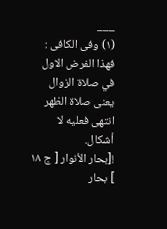___
(١) وفى الكافى : فهذا الفرض الاول في صلاة الزوال يعنى صلاة الظهر انتهى فعليه لا أشكال.
![بحار الأنوار [ ج ١٨ ] بحار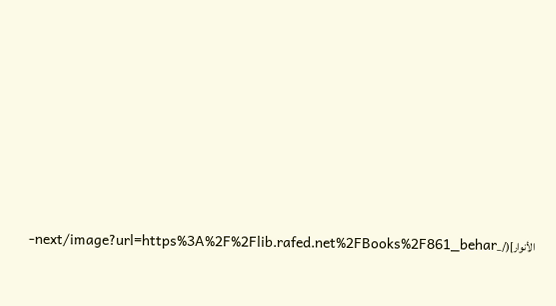الأنوار](/_next/image?url=https%3A%2F%2Flib.rafed.net%2FBooks%2F861_behar-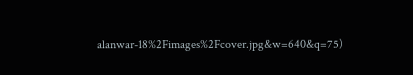alanwar-18%2Fimages%2Fcover.jpg&w=640&q=75)